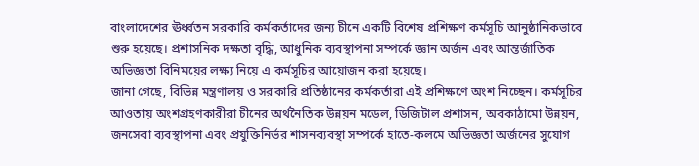বাংলাদেশের ঊর্ধ্বতন সরকারি কর্মকর্তাদের জন্য চীনে একটি বিশেষ প্রশিক্ষণ কর্মসূচি আনুষ্ঠানিকভাবে শুরু হয়েছে। প্রশাসনিক দক্ষতা বৃদ্ধি, আধুনিক ব্যবস্থাপনা সম্পর্কে জ্ঞান অর্জন এবং আন্তর্জাতিক অভিজ্ঞতা বিনিময়ের লক্ষ্য নিয়ে এ কর্মসূচির আয়োজন করা হয়েছে।
জানা গেছে, বিভিন্ন মন্ত্রণালয় ও সরকারি প্রতিষ্ঠানের কর্মকর্তারা এই প্রশিক্ষণে অংশ নিচ্ছেন। কর্মসূচির আওতায় অংশগ্রহণকারীরা চীনের অর্থনৈতিক উন্নয়ন মডেল, ডিজিটাল প্রশাসন, অবকাঠামো উন্নয়ন, জনসেবা ব্যবস্থাপনা এবং প্রযুক্তিনির্ভর শাসনব্যবস্থা সম্পর্কে হাতে-কলমে অভিজ্ঞতা অর্জনের সুযোগ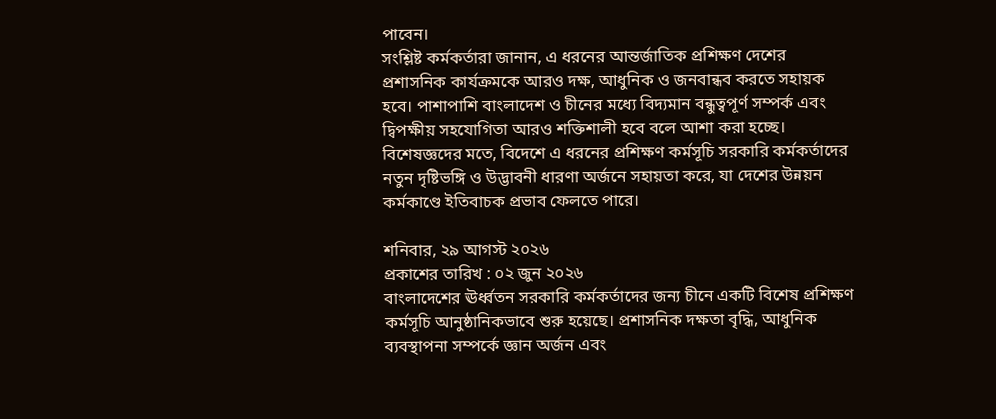পাবেন।
সংশ্লিষ্ট কর্মকর্তারা জানান, এ ধরনের আন্তর্জাতিক প্রশিক্ষণ দেশের প্রশাসনিক কার্যক্রমকে আরও দক্ষ, আধুনিক ও জনবান্ধব করতে সহায়ক হবে। পাশাপাশি বাংলাদেশ ও চীনের মধ্যে বিদ্যমান বন্ধুত্বপূর্ণ সম্পর্ক এবং দ্বিপক্ষীয় সহযোগিতা আরও শক্তিশালী হবে বলে আশা করা হচ্ছে।
বিশেষজ্ঞদের মতে, বিদেশে এ ধরনের প্রশিক্ষণ কর্মসূচি সরকারি কর্মকর্তাদের নতুন দৃষ্টিভঙ্গি ও উদ্ভাবনী ধারণা অর্জনে সহায়তা করে, যা দেশের উন্নয়ন কর্মকাণ্ডে ইতিবাচক প্রভাব ফেলতে পারে।

শনিবার, ২৯ আগস্ট ২০২৬
প্রকাশের তারিখ : ০২ জুন ২০২৬
বাংলাদেশের ঊর্ধ্বতন সরকারি কর্মকর্তাদের জন্য চীনে একটি বিশেষ প্রশিক্ষণ কর্মসূচি আনুষ্ঠানিকভাবে শুরু হয়েছে। প্রশাসনিক দক্ষতা বৃদ্ধি, আধুনিক ব্যবস্থাপনা সম্পর্কে জ্ঞান অর্জন এবং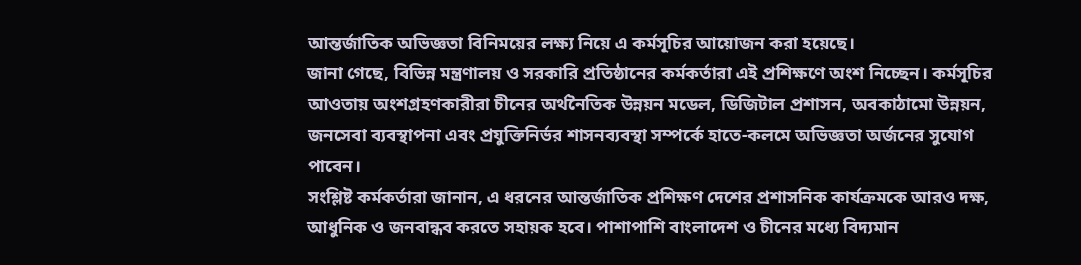আন্তর্জাতিক অভিজ্ঞতা বিনিময়ের লক্ষ্য নিয়ে এ কর্মসূচির আয়োজন করা হয়েছে।
জানা গেছে, বিভিন্ন মন্ত্রণালয় ও সরকারি প্রতিষ্ঠানের কর্মকর্তারা এই প্রশিক্ষণে অংশ নিচ্ছেন। কর্মসূচির আওতায় অংশগ্রহণকারীরা চীনের অর্থনৈতিক উন্নয়ন মডেল, ডিজিটাল প্রশাসন, অবকাঠামো উন্নয়ন, জনসেবা ব্যবস্থাপনা এবং প্রযুক্তিনির্ভর শাসনব্যবস্থা সম্পর্কে হাতে-কলমে অভিজ্ঞতা অর্জনের সুযোগ পাবেন।
সংশ্লিষ্ট কর্মকর্তারা জানান, এ ধরনের আন্তর্জাতিক প্রশিক্ষণ দেশের প্রশাসনিক কার্যক্রমকে আরও দক্ষ, আধুনিক ও জনবান্ধব করতে সহায়ক হবে। পাশাপাশি বাংলাদেশ ও চীনের মধ্যে বিদ্যমান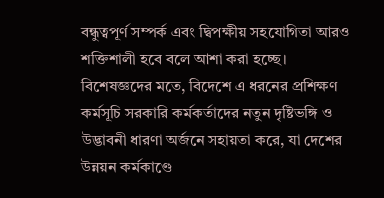বন্ধুত্বপূর্ণ সম্পর্ক এবং দ্বিপক্ষীয় সহযোগিতা আরও শক্তিশালী হবে বলে আশা করা হচ্ছে।
বিশেষজ্ঞদের মতে, বিদেশে এ ধরনের প্রশিক্ষণ কর্মসূচি সরকারি কর্মকর্তাদের নতুন দৃষ্টিভঙ্গি ও উদ্ভাবনী ধারণা অর্জনে সহায়তা করে, যা দেশের উন্নয়ন কর্মকাণ্ডে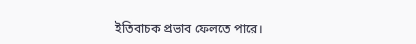ইতিবাচক প্রভাব ফেলতে পারে।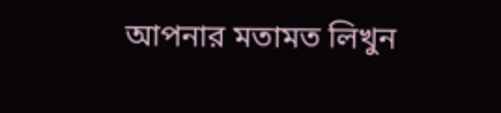আপনার মতামত লিখুন